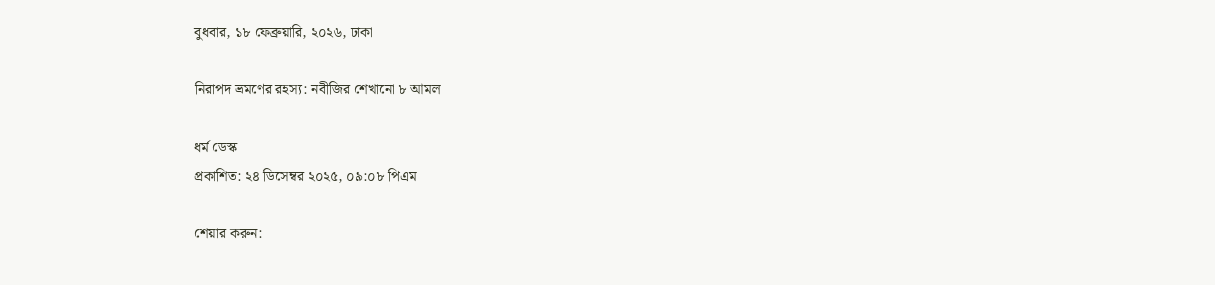বুধবার, ১৮ ফেব্রুয়ারি, ২০২৬, ঢাকা

নিরাপদ ভ্রমণের রহস্য: নবীজির শেখানো ৮ আমল

ধর্ম ডেস্ক
প্রকাশিত: ২৪ ডিসেম্বর ২০২৫, ০৯:০৮ পিএম

শেয়ার করুন: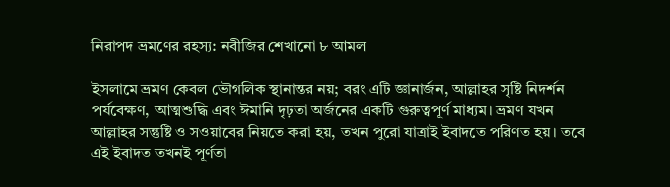নিরাপদ ভ্রমণের রহস্য: নবীজির শেখানো ৮ আমল

ইসলামে ভ্রমণ কেবল ভৌগলিক স্থানান্তর নয়; বরং এটি জ্ঞানার্জন, আল্লাহর সৃষ্টি নিদর্শন পর্যবেক্ষণ, আত্মশুদ্ধি এবং ঈমানি দৃঢ়তা অর্জনের একটি গুরুত্বপূর্ণ মাধ্যম। ভ্রমণ যখন আল্লাহর সন্তুষ্টি ও সওয়াবের নিয়তে করা হয়, তখন পুরো যাত্রাই ইবাদতে পরিণত হয়। তবে এই ইবাদত তখনই পূর্ণতা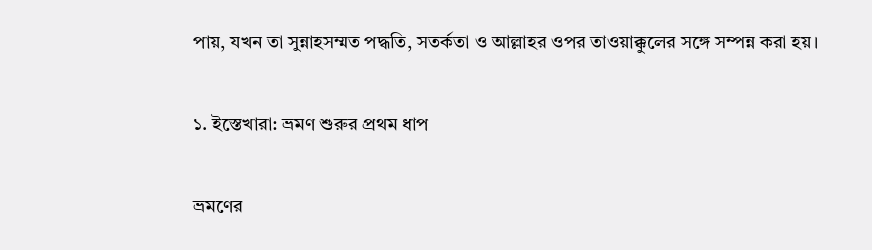পায়, যখন তা সুন্নাহসম্মত পদ্ধতি, সতর্কতা ও আল্লাহর ওপর তাওয়াক্কুলের সঙ্গে সম্পন্ন করা হয়।

১. ইস্তেখারা: ভ্রমণ শুরুর প্রথম ধাপ

ভ্রমণের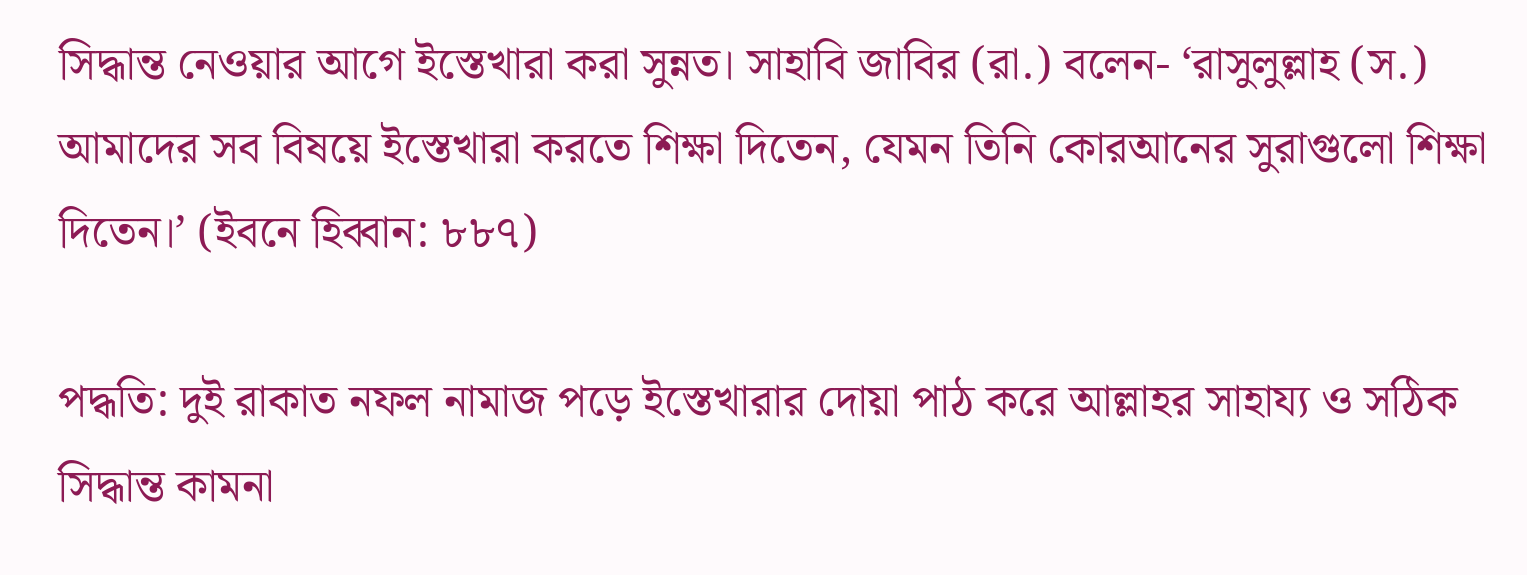সিদ্ধান্ত নেওয়ার আগে ইস্তেখারা করা সুন্নত। সাহাবি জাবির (রা.) বলেন- ‘রাসুলুল্লাহ (স.) আমাদের সব বিষয়ে ইস্তেখারা করতে শিক্ষা দিতেন, যেমন তিনি কোরআনের সুরাগুলো শিক্ষা দিতেন।’ (ইবনে হিব্বান: ৮৮৭)

পদ্ধতি: দুই রাকাত নফল নামাজ পড়ে ইস্তেখারার দোয়া পাঠ করে আল্লাহর সাহায্য ও সঠিক সিদ্ধান্ত কামনা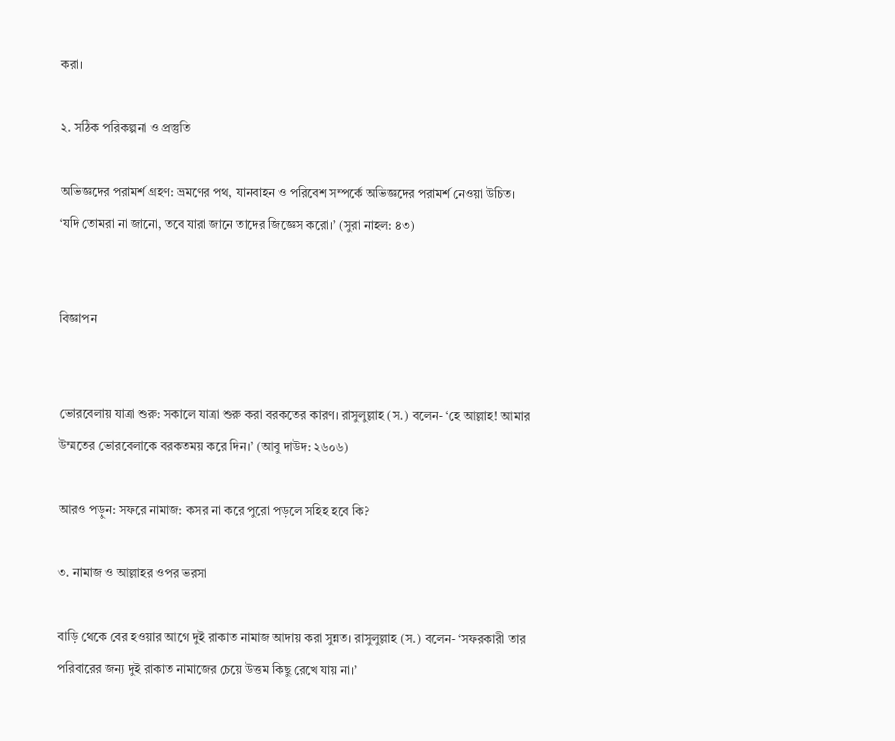করা।

২. সঠিক পরিকল্পনা ও প্রস্তুতি

অভিজ্ঞদের পরামর্শ গ্রহণ: ভ্রমণের পথ, যানবাহন ও পরিবেশ সম্পর্কে অভিজ্ঞদের পরামর্শ নেওয়া উচিত। ‘যদি তোমরা না জানো, তবে যারা জানে তাদের জিজ্ঞেস করো।’ (সুরা নাহল: ৪৩)


বিজ্ঞাপন


ভোরবেলায় যাত্রা শুরু: সকালে যাত্রা শুরু করা বরকতের কারণ। রাসুলুল্লাহ (স.) বলেন- ‘হে আল্লাহ! আমার উম্মতের ভোরবেলাকে বরকতময় করে দিন।’ (আবু দাউদ: ২৬০৬)

আরও পড়ুন: সফরে নামাজ: কসর না করে পুরো পড়লে সহিহ হবে কি?

৩. নামাজ ও আল্লাহর ওপর ভরসা

বাড়ি থেকে বের হওয়ার আগে দুই রাকাত নামাজ আদায় করা সুন্নত। রাসুলুল্লাহ (স.) বলেন- ‘সফরকারী তার পরিবারের জন্য দুই রাকাত নামাজের চেয়ে উত্তম কিছু রেখে যায় না।’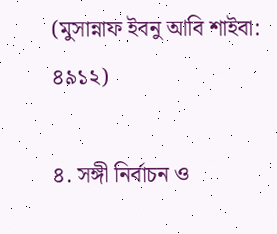(মুসান্নাফ ইবনু আবি শাইবা: ৪৯১২)

৪. সঙ্গী নির্বাচন ও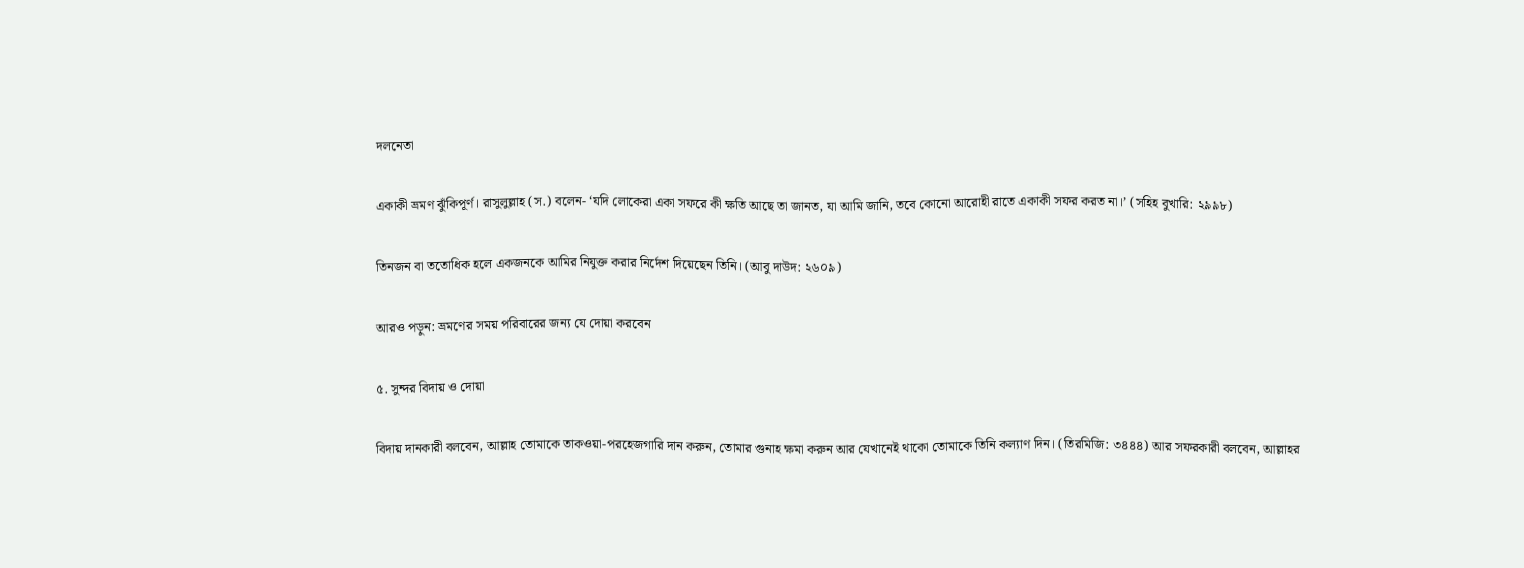দলনেতা

একাকী ভ্রমণ ঝুঁকিপূর্ণ। রাসুলুল্লাহ (স.) বলেন- ‘যদি লোকেরা একা সফরে কী ক্ষতি আছে তা জানত, যা আমি জানি, তবে কোনো আরোহী রাতে একাকী সফর করত না।’ (সহিহ বুখারি: ২৯৯৮)

তিনজন বা ততোধিক হলে একজনকে আমির নিযুক্ত করার নির্দেশ দিয়েছেন তিনি। (আবু দাউদ: ২৬০৯)

আরও পড়ুন: ভ্রমণের সময় পরিবারের জন্য যে দোয়া করবেন

৫. সুন্দর বিদায় ও দোয়া

বিদায় দানকারী বলবেন, আল্লাহ তোমাকে তাকওয়া-পরহেজগারি দান করুন, তোমার গুনাহ ক্ষমা করুন আর যেখানেই থাকো তোমাকে তিনি কল্যাণ দিন। (তিরমিজি: ৩৪৪৪) আর সফরকারী বলবেন, আল্লাহর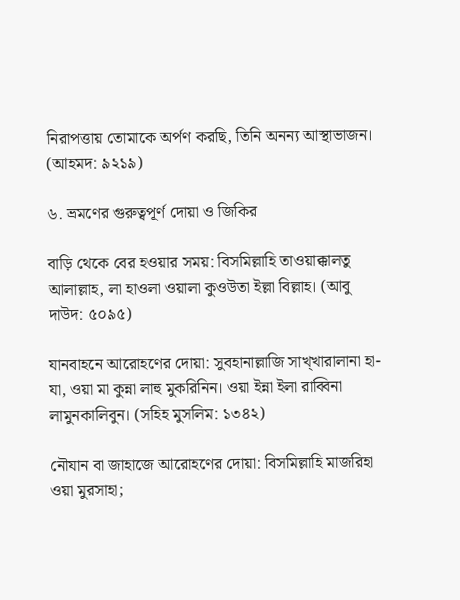নিরাপত্তায় তোমাকে অর্পণ করছি, তিনি অনন্য আস্থাভাজন। (আহমদ: ৯২১৯)

৬. ভ্রমণের গুরুত্বপূর্ণ দোয়া ও জিকির

বাড়ি থেকে বের হওয়ার সময়: বিসমিল্লাহি তাওয়াক্কালতু আলাল্লাহ, লা হাওলা ওয়ালা কুওউতা ইল্লা বিল্লাহ। (আবু দাউদ: ৫০৯৫)

যানবাহনে আরোহণের দোয়া: সুবহানাল্লাজি সাখ্খারালানা হা-যা, ওয়া মা কুন্না লাহু মুকরিনিন। ওয়া ইন্না ইলা রাব্বিনা লামুনকালিবুন। (সহিহ মুসলিম: ১৩৪২)

নৌযান বা জাহাজে আরোহণের দোয়া: বিসমিল্লাহি মাজরিহা ওয়া মুরসাহা;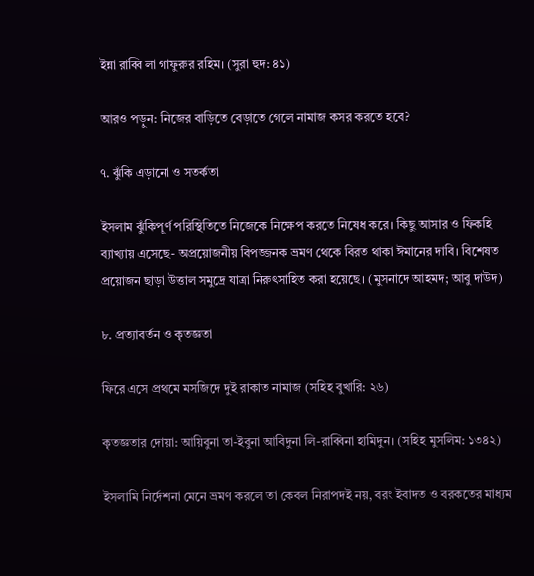ইন্না রাব্বি লা গাফুরুর রহিম। (সুরা হুদ: ৪১)

আরও পড়ুন: নিজের বাড়িতে বেড়াতে গেলে নামাজ কসর করতে হবে?

৭. ঝুঁকি এড়ানো ও সতর্কতা

ইসলাম ঝুঁকিপূর্ণ পরিস্থিতিতে নিজেকে নিক্ষেপ করতে নিষেধ করে। কিছু আসার ও ফিকহি ব্যাখ্যায় এসেছে- অপ্রয়োজনীয় বিপজ্জনক ভ্রমণ থেকে বিরত থাকা ঈমানের দাবি। বিশেষত প্রয়োজন ছাড়া উত্তাল সমুদ্রে যাত্রা নিরুৎসাহিত করা হয়েছে। (মুসনাদে আহমদ; আবু দাউদ)

৮. প্রত্যাবর্তন ও কৃতজ্ঞতা

ফিরে এসে প্রথমে মসজিদে দুই রাকাত নামাজ (সহিহ বুখারি: ২৬)

কৃতজ্ঞতার দোয়া: আয়িবুনা তা-ইবুনা আবিদুনা লি-রাব্বিনা হামিদুন। (সহিহ মুসলিম: ১৩৪২)

ইসলামি নির্দেশনা মেনে ভ্রমণ করলে তা কেবল নিরাপদই নয়, বরং ইবাদত ও বরকতের মাধ্যম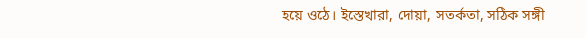হয়ে ওঠে। ইস্তেখারা, দোয়া, সতর্কতা, সঠিক সঙ্গী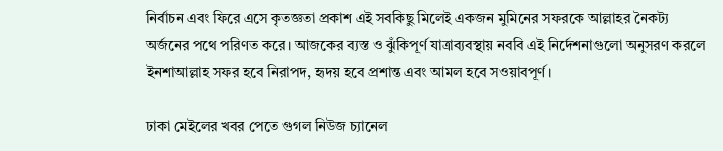নির্বাচন এবং ফিরে এসে কৃতজ্ঞতা প্রকাশ এই সবকিছু মিলেই একজন মুমিনের সফরকে আল্লাহর নৈকট্য অর্জনের পথে পরিণত করে। আজকের ব্যস্ত ও ঝুঁকিপূর্ণ যাত্রাব্যবস্থায় নববি এই নির্দেশনাগুলো অনুসরণ করলে ইনশাআল্লাহ সফর হবে নিরাপদ, হৃদয় হবে প্রশান্ত এবং আমল হবে সওয়াবপূর্ণ।

ঢাকা মেইলের খবর পেতে গুগল নিউজ চ্যানেল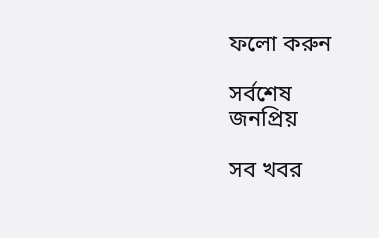ফলো করুন

সর্বশেষ
জনপ্রিয়

সব খবর